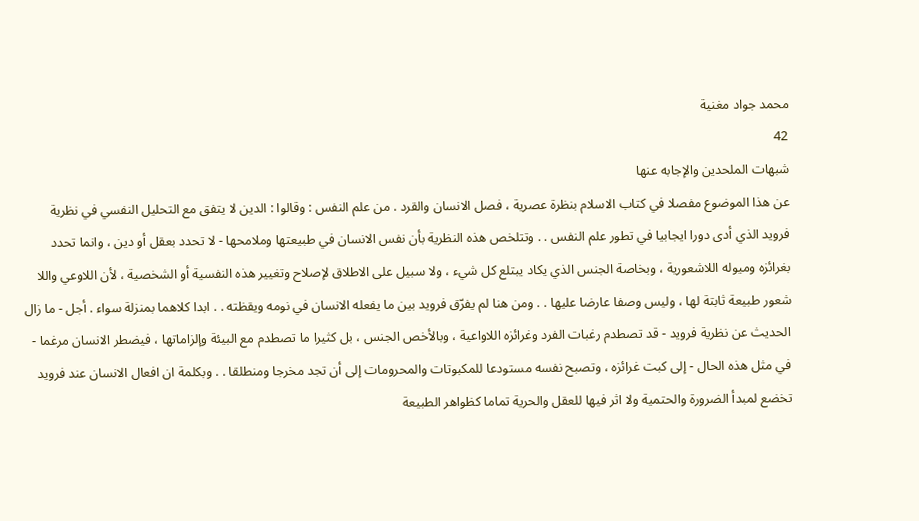محمد جواد مغنية
42
شبهات الملحدين والإجابه عنها
عن هذا الموضوع مفصلا في كتاب الاسلام بنظرة عصرية ، فصل الانسان والقرد . من علم النفس : وقالوا : الدين لا يتفق مع التحليل النفسي في نظرية فرويد الذي أدى دورا ايجابيا في تطور علم النفس . . وتتلخص هذه النظرية بأن نفس الانسان في طبيعتها وملامحها - لا تحدد بعقل أو دين ، وانما تحدد بغرائزه وميوله اللاشعورية ، وبخاصة الجنس الذي يكاد يبتلع كل شيء ، ولا سبيل على الاطلاق لإصلاح وتغيير هذه النفسية أو الشخصية ، لأن اللاوعي واللا شعور طبيعة ثابتة لها ، وليس وصفا عارضا عليها . . ومن هنا لم يفرّق فرويد بين ما يفعله الانسان في نومه ويقظته . . ابدا كلاهما بمنزلة سواء . أجل - ما زال الحديث عن نظرية فرويد - قد تصطدم رغبات الفرد وغرائزه اللاواعية ، وبالأخص الجنس ، بل كثيرا ما تصطدم مع البيئة وإلزاماتها ، فيضطر الانسان مرغما - في مثل هذه الحال - إلى كبت غرائزه ، وتصبح نفسه مستودعا للمكبوتات والمحرومات إلى أن تجد مخرجا ومنطلقا . . وبكلمة ان افعال الانسان عند فرويد تخضع لمبدأ الضرورة والحتمية ولا اثر فيها للعقل والحرية تماما كظواهر الطبيعة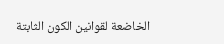الخاضعة لقوانين الكون الثابتة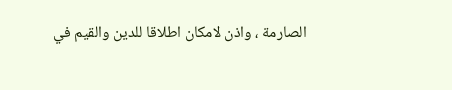الصارمة ، واذن لامكان اطلاقا للدين والقيم في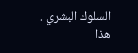السلوك البشري . هذا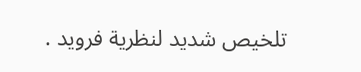تلخيص شديد لنظرية فرويد .